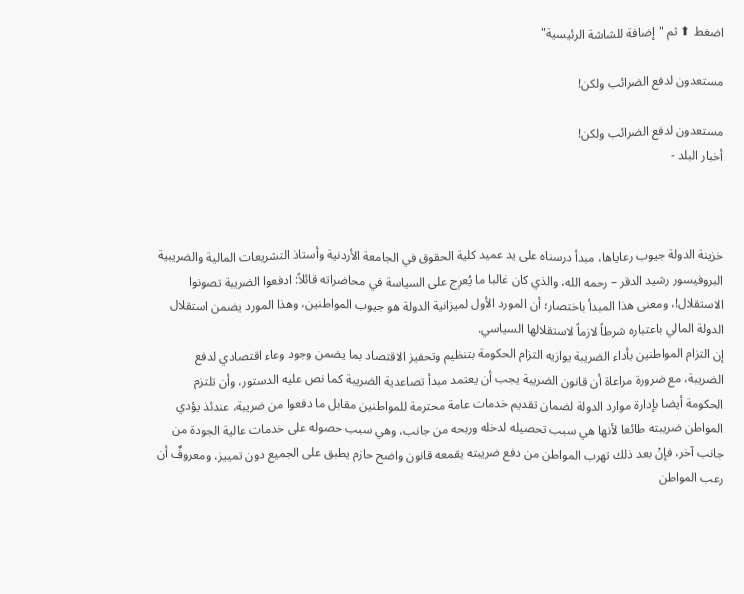اضغط ⬆ ثم "إضافة للشاشة الرئيسية"

مستعدون لدفع الضرائب ولكن!

مستعدون لدفع الضرائب ولكن!
أخبار البلد -



خزينة الدولة جيوب رعاياها، مبدأ درسناه على يد عميد كلية الحقوق في الجامعة الأردنية وأستاذ التشريعات المالية والضريبية البروفيسور رشيد الدقر – رحمه الله، والذي كان غالبا ما يُعرِج على السياسة في محاضراته قائلاً: ادفعوا الضريبة تصونوا الاستقلال!، ومعنى هذا المبدأ باختصار؛ أن المورد الأول لميزانية الدولة هو جيوب المواطنين، وهذا المورد يضمن استقلال الدولة المالي باعتباره شرطاً لازماً لاستقلالها السياسي.
إن التزام المواطنين بأداء الضريبة يوازيه التزام الحكومة بتنظيم وتحفيز الاقتصاد بما يضمن وجود وعاء اقتصادي لدفع الضريبة، مع ضرورة مراعاة أن قانون الضريبة يجب أن يعتمد مبدأ تصاعدية الضريبة كما نص عليه الدستور، وأن تلتزم الحكومة أيضا بإدارة موارد الدولة لضمان تقديم خدمات عامة محترمة للمواطنين مقابل ما دفعوا من ضريبة، عندئذ يؤدي المواطن ضريبته طائعا لأنها هي سبب تحصيله لدخله وربحه من جانب، وهي سبب حصوله على خدمات عالية الجودة من جانب آخر، فإنْ بعد ذلك تهرب المواطن من دفع ضريبته يقمعه قانون واضح حازم يطبق على الجميع دون تمييز، ومعروفٌ أن رعب المواطن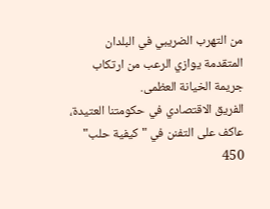من التهرب الضريبي في البلدان المتقدمة يوازي الرعب من ارتكاب جريمة الخيانة العظمى.
الفريق الاقتصادي في حكومتنا العتيدة، عاكف على التفنن في "كيفية حلب" 450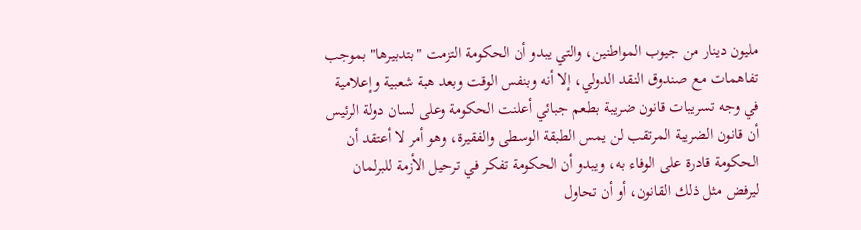مليون دينار من جيوب المواطنين، والتي يبدو أن الحكومة التزمت "بتدبيرها" بموجب تفاهمات مع صندوق النقد الدولي، إلا أنه وبنفس الوقت وبعد هبة شعبية وإعلامية في وجه تسريبات قانون ضريبة بطعم جبائي أعلنت الحكومة وعلى لسان دولة الرئيس أن قانون الضريبة المرتقب لن يمس الطبقة الوسطى والفقيرة، وهو أمر لا أعتقد أن الحكومة قادرة على الوفاء به، ويبدو أن الحكومة تفكر في ترحيل الأزمة للبرلمان ليرفض مثل ذلك القانون، أو أن تحاول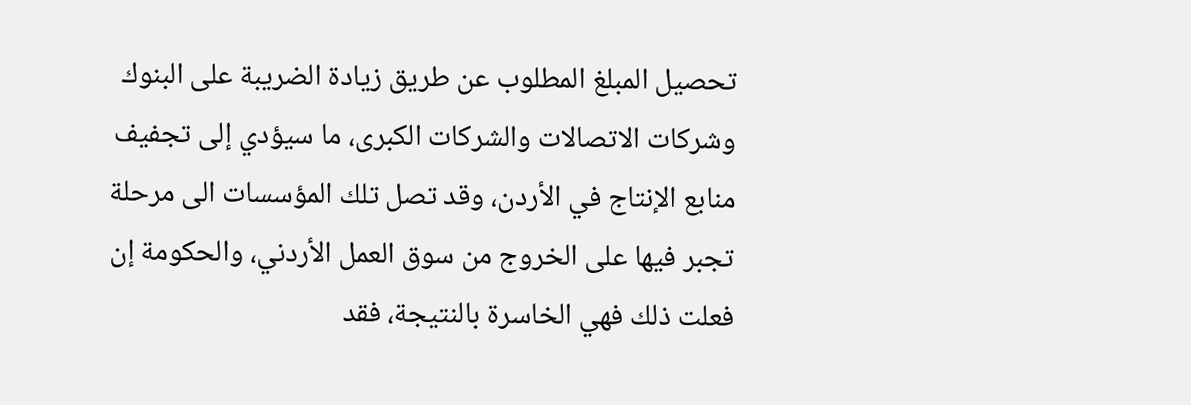تحصيل المبلغ المطلوب عن طريق زيادة الضريبة على البنوك وشركات الاتصالات والشركات الكبرى، ما سيؤدي إلى تجفيف منابع الإنتاج في الأردن، وقد تصل تلك المؤسسات الى مرحلة تجبر فيها على الخروج من سوق العمل الأردني، والحكومة إن فعلت ذلك فهي الخاسرة بالنتيجة، فقد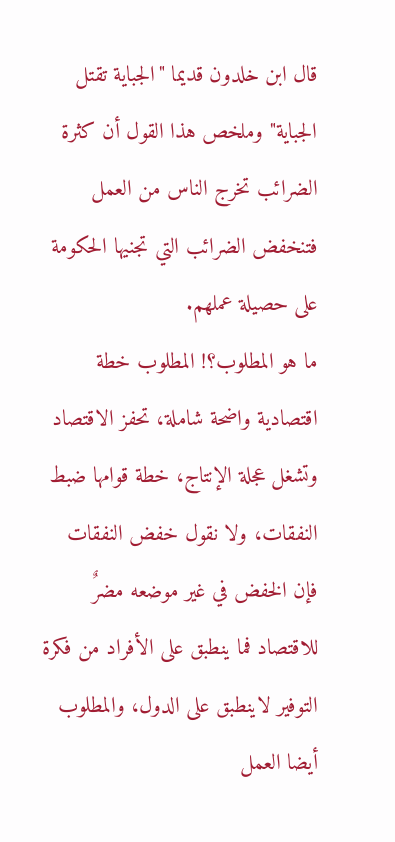قال ابن خلدون قديما "الجباية تقتل الجباية" وملخص هذا القول أن كثرة الضرائب تخرج الناس من العمل فتنخفض الضرائب التي تجنيها الحكومة على حصيلة عملهم.
ما هو المطلوب؟! المطلوب خطة اقتصادية واضحة شاملة، تحفز الاقتصاد وتشغل عجلة الإنتاج، خطة قوامها ضبط النفقات، ولا نقول خفض النفقات فإن الخفض في غير موضعه مضرٌ للاقتصاد فما ينطبق على الأفراد من فكرة التوفير لاينطبق على الدول، والمطلوب أيضا العمل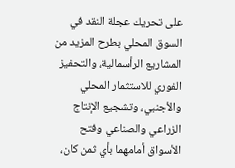على تحريك عجلة النقد في السوق المحلي بطرح المزيد من المشاريع الرأسمالية، والتحفيز الفوري للاستثمار المحلي والأجنبي، وتشجيع الإنتاج الزراعي والصناعي وفتح الأسواق أمامهما بأي ثمن كان،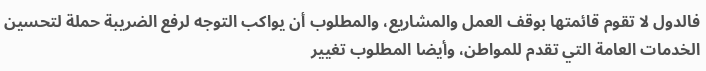فالدول لا تقوم قائمتها بوقف العمل والمشاريع، والمطلوب أن يواكب التوجه لرفع الضريبة حملة لتحسين الخدمات العامة التي تقدم للمواطن، وأيضا المطلوب تغيير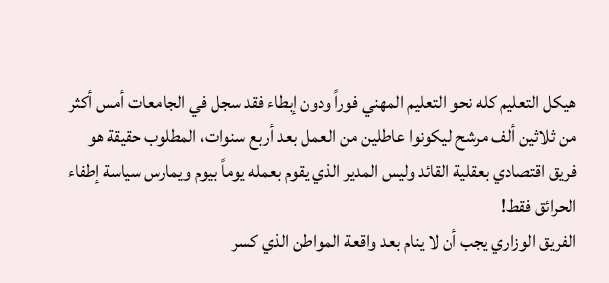هيكل التعليم كله نحو التعليم المهني فوراً ودون إبطاء فقد سجل في الجامعات أمس أكثر من ثلاثين ألف مرشح ليكونوا عاطلين من العمل بعد أربع سنوات، المطلوب حقيقة هو فريق اقتصادي بعقلية القائد وليس المدير الذي يقوم بعمله يوماً بيوم ويمارس سياسة إطفاء الحرائق فقط!
الفريق الوزاري يجب أن لا ينام بعد واقعة المواطن الذي كسر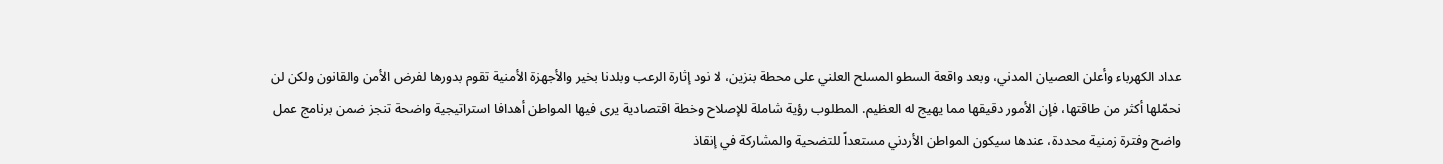عداد الكهرباء وأعلن العصيان المدني، وبعد واقعة السطو المسلح العلني على محطة بنزين، لا نود إثارة الرعب وبلدنا بخير والأجهزة الأمنية تقوم بدورها لفرض الأمن والقانون ولكن لن نحمّلها أكثر من طاقتها، فإن الأمور دقيقها مما يهيج له العظيم. المطلوب رؤية شاملة للإصلاح وخطة اقتصادية يرى فيها المواطن أهدافا استراتيجية واضحة تنجز ضمن برنامج عمل واضح وفترة زمنية محددة، عندها سيكون المواطن الأردني مستعداً للتضحية والمشاركة في إنقاذ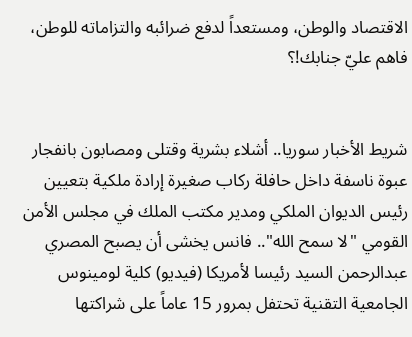الاقتصاد والوطن، ومستعداً لدفع ضرائبه والتزاماته للوطن، فاهم عليّ جنابك!؟


شريط الأخبار سوريا.. أشلاء بشرية وقتلى ومصابون بانفجار عبوة ناسفة داخل حافلة ركاب صغيرة إرادة ملكية بتعيين رئيس الديوان الملكي ومدير مكتب الملك في مجلس الأمن القومي "لا سمح الله".. فانس يخشى أن يصبح المصري عبدالرحمن السيد رئيسا لأمريكا (فيديو) كلية لومينوس الجامعية التقنية تحتفل بمرور 15 عاماً على شراكتها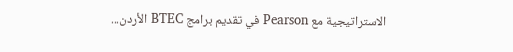الاستراتيجية مع Pearson في تقديم برامج BTEC الأردن...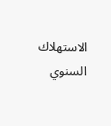الاستهلاك السنوي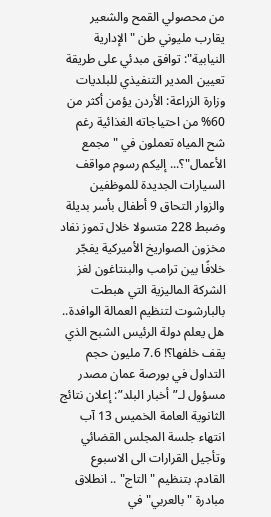من محصولي القمح والشعير يقارب مليوني طن "الإدارية النيابية": توافق مبدئي على طريقة تعيين المدير التنفيذي للبلديات وزارة الزراعة: الأردن يؤمن أكثر من 60% من احتياجاته الغذائية رغم شح المياه تعملون في "مجمع الأعمال"؟... إليكم رسوم مواقف السيارات الجديدة للموظفين والزوار التحاق 9 أطفال بأسر بديلة وضبط 228 متسولا خلال تموز نفاد مخزون الصواريخ الأميركية يفجّر خلافًا بين ترامب والبنتاغون لغز الشركة الماليزية التي هبطت بالبارشوت لتنظيم العمالة الوافدة.. هل يعلم دولة الرئيس الشبح الذي يقف خلفها؟! 7.6 مليون حجم التداول في بورصة عمان مصدر مسؤول لـ”أخبار البلد”: إعلان نتائج الثانوية العامة الخميس 13 آب انتهاء جلسة المجلس القضائي وتأجيل القرارات الى الاسبوع القادم. بتنظيم "التاج" .. انطلاق مبادرة "بالعربي" في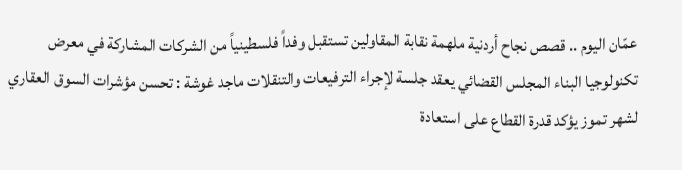عمّان اليوم .. قصص نجاح أردنية ملهمة نقابة المقاولين تستقبل وفداً فلسطينياً من الشركات المشاركة في معرض تكنولوجيا البناء المجلس القضائي يعقد جلسة لإجراء الترفيعات والتنقلات ماجد غوشة : تحسن مؤشرات السوق العقاري لشهر تموز يؤكد قدرة القطاع على استعادة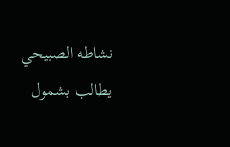نشاطه الصبيحي يطالب بشمول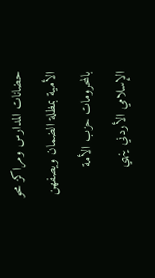حضانات المدارس ومراكز محو الأمية بمظلة الضمان ويصفهن بالمحرومات حزب الأمة الإسلامي الأردني ينهي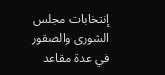إنتخابات مجلس الشورى والصقور في عدة مقاعد